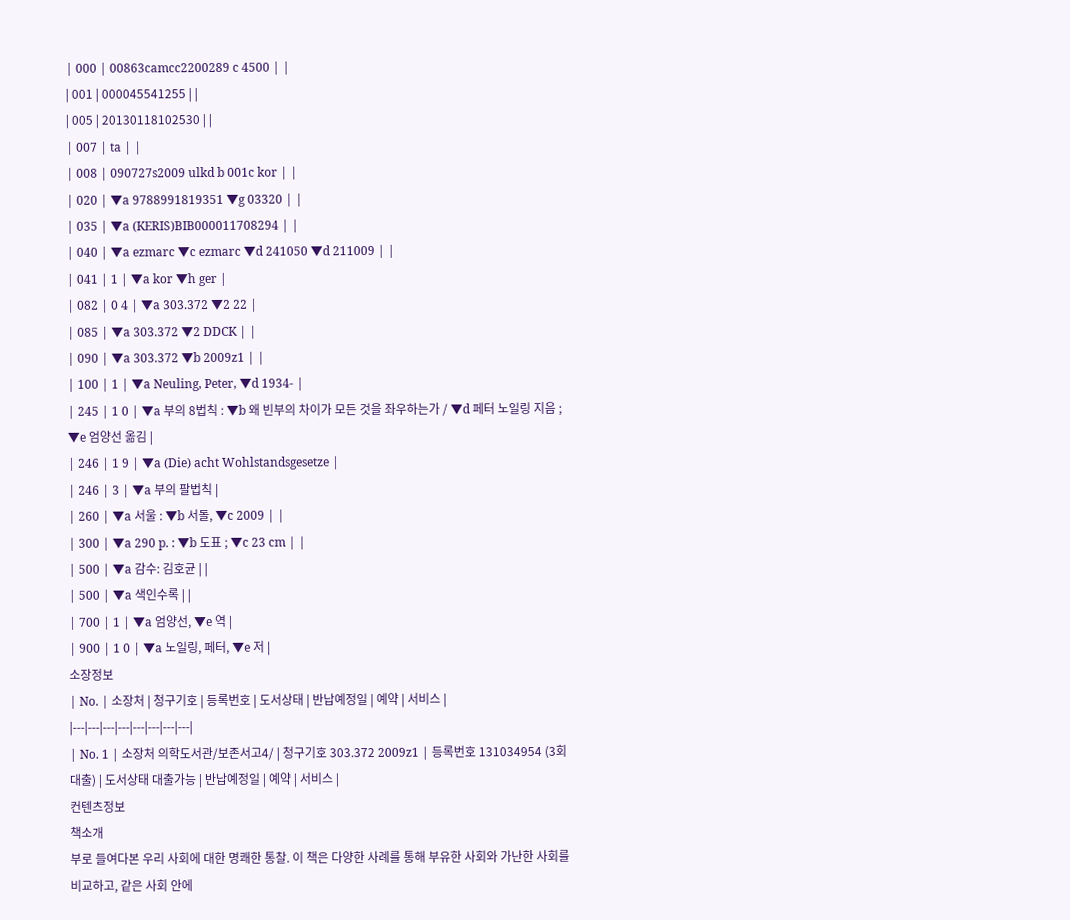| 000 | 00863camcc2200289 c 4500 | |
| 001 | 000045541255 | |
| 005 | 20130118102530 | |
| 007 | ta | |
| 008 | 090727s2009 ulkd b 001c kor | |
| 020 | ▼a 9788991819351 ▼g 03320 | |
| 035 | ▼a (KERIS)BIB000011708294 | |
| 040 | ▼a ezmarc ▼c ezmarc ▼d 241050 ▼d 211009 | |
| 041 | 1 | ▼a kor ▼h ger |
| 082 | 0 4 | ▼a 303.372 ▼2 22 |
| 085 | ▼a 303.372 ▼2 DDCK | |
| 090 | ▼a 303.372 ▼b 2009z1 | |
| 100 | 1 | ▼a Neuling, Peter, ▼d 1934- |
| 245 | 1 0 | ▼a 부의 8법칙 : ▼b 왜 빈부의 차이가 모든 것을 좌우하는가 / ▼d 페터 노일링 지음 ; ▼e 엄양선 옮김 |
| 246 | 1 9 | ▼a (Die) acht Wohlstandsgesetze |
| 246 | 3 | ▼a 부의 팔법칙 |
| 260 | ▼a 서울 : ▼b 서돌, ▼c 2009 | |
| 300 | ▼a 290 p. : ▼b 도표 ; ▼c 23 cm | |
| 500 | ▼a 감수: 김호균 | |
| 500 | ▼a 색인수록 | |
| 700 | 1 | ▼a 엄양선, ▼e 역 |
| 900 | 1 0 | ▼a 노일링, 페터, ▼e 저 |
소장정보
| No. | 소장처 | 청구기호 | 등록번호 | 도서상태 | 반납예정일 | 예약 | 서비스 |
|---|---|---|---|---|---|---|---|
| No. 1 | 소장처 의학도서관/보존서고4/ | 청구기호 303.372 2009z1 | 등록번호 131034954 (3회 대출) | 도서상태 대출가능 | 반납예정일 | 예약 | 서비스 |
컨텐츠정보
책소개
부로 들여다본 우리 사회에 대한 명쾌한 통찰. 이 책은 다양한 사례를 통해 부유한 사회와 가난한 사회를 비교하고, 같은 사회 안에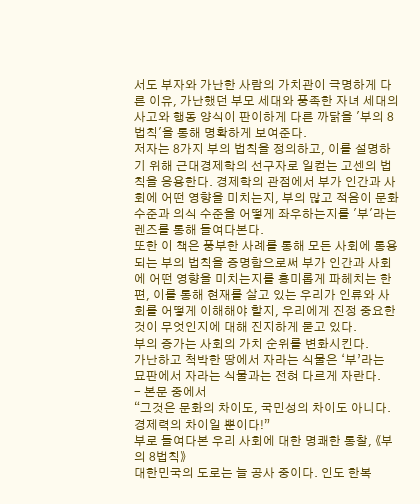서도 부자와 가난한 사람의 가치관이 극명하게 다른 이유, 가난했던 부모 세대와 풍족한 자녀 세대의 사고와 행동 양식이 판이하게 다른 까닭을 '부의 8법칙'을 통해 명확하게 보여준다.
저자는 8가지 부의 법칙을 정의하고, 이를 설명하기 위해 근대경제학의 선구자로 일컫는 고센의 법칙을 응용한다. 경제학의 관점에서 부가 인간과 사회에 어떤 영향을 미치는지, 부의 많고 적음이 문화 수준과 의식 수준을 어떻게 좌우하는지를 '부'라는 렌즈를 통해 들여다본다.
또한 이 책은 풍부한 사례를 통해 모든 사회에 통용되는 부의 법칙을 증명함으로써 부가 인간과 사회에 어떤 영향을 미치는지를 흥미롭게 파헤치는 한편, 이를 통해 현재를 살고 있는 우리가 인류와 사회를 어떻게 이해해야 할지, 우리에게 진정 중요한 것이 무엇인지에 대해 진지하게 묻고 있다.
부의 증가는 사회의 가치 순위를 변화시킨다.
가난하고 척박한 땅에서 자라는 식물은 ‘부’라는 묘판에서 자라는 식물과는 전혀 다르게 자란다.
- 본문 중에서
“그것은 문화의 차이도, 국민성의 차이도 아니다.
경제력의 차이일 뿐이다!”
부로 들여다본 우리 사회에 대한 명쾌한 통찰, 《부의 8법칙》
대한민국의 도로는 늘 공사 중이다. 인도 한복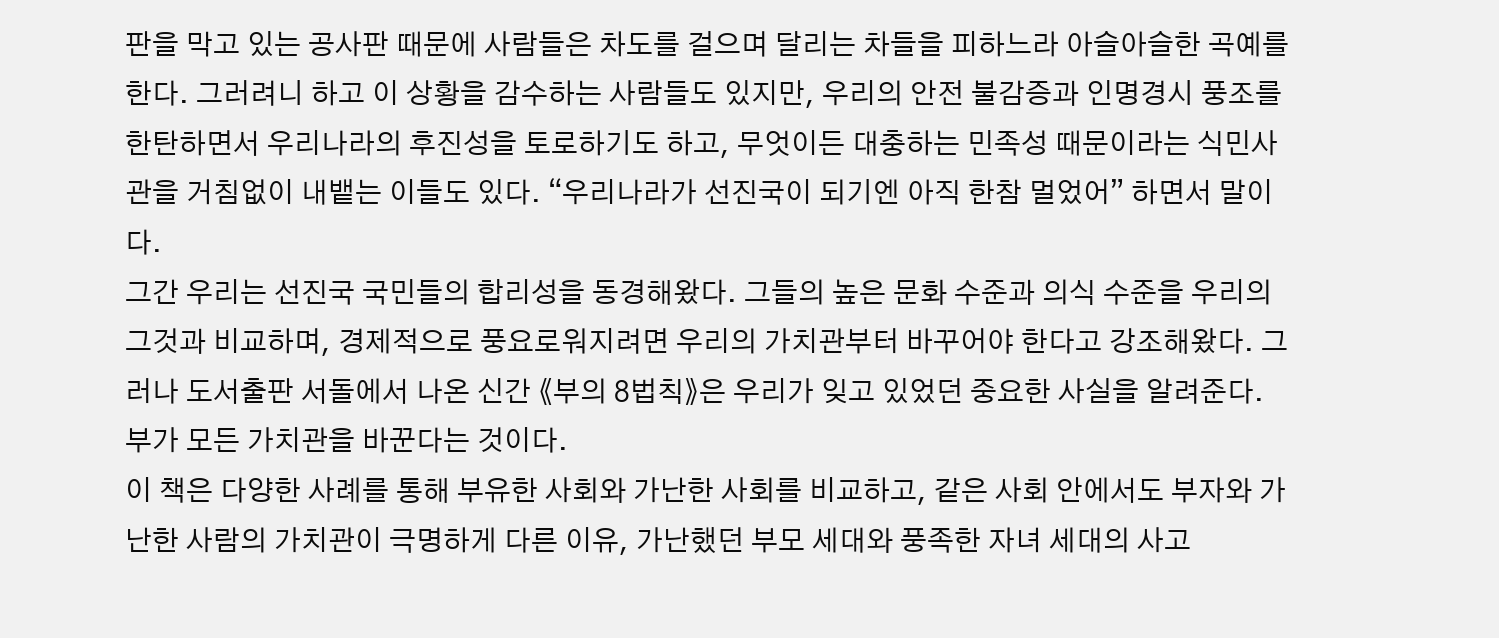판을 막고 있는 공사판 때문에 사람들은 차도를 걸으며 달리는 차들을 피하느라 아슬아슬한 곡예를 한다. 그러려니 하고 이 상황을 감수하는 사람들도 있지만, 우리의 안전 불감증과 인명경시 풍조를 한탄하면서 우리나라의 후진성을 토로하기도 하고, 무엇이든 대충하는 민족성 때문이라는 식민사관을 거침없이 내뱉는 이들도 있다. “우리나라가 선진국이 되기엔 아직 한참 멀었어” 하면서 말이다.
그간 우리는 선진국 국민들의 합리성을 동경해왔다. 그들의 높은 문화 수준과 의식 수준을 우리의 그것과 비교하며, 경제적으로 풍요로워지려면 우리의 가치관부터 바꾸어야 한다고 강조해왔다. 그러나 도서출판 서돌에서 나온 신간 《부의 8법칙》은 우리가 잊고 있었던 중요한 사실을 알려준다. 부가 모든 가치관을 바꾼다는 것이다.
이 책은 다양한 사례를 통해 부유한 사회와 가난한 사회를 비교하고, 같은 사회 안에서도 부자와 가난한 사람의 가치관이 극명하게 다른 이유, 가난했던 부모 세대와 풍족한 자녀 세대의 사고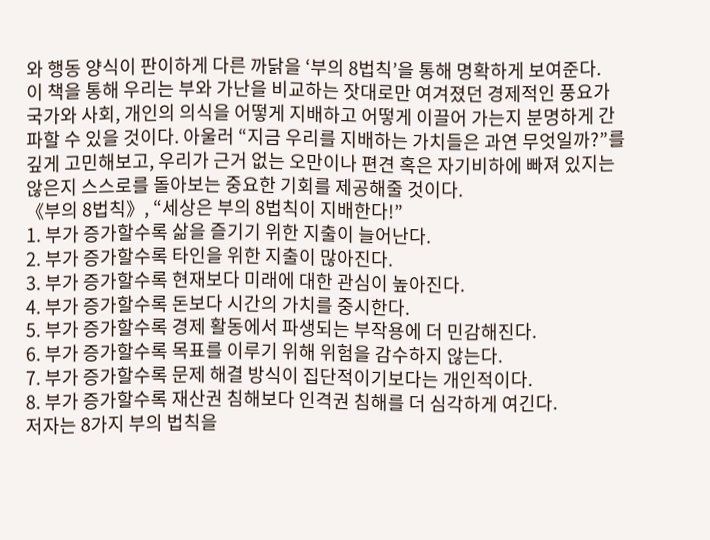와 행동 양식이 판이하게 다른 까닭을 ‘부의 8법칙’을 통해 명확하게 보여준다.
이 책을 통해 우리는 부와 가난을 비교하는 잣대로만 여겨졌던 경제적인 풍요가 국가와 사회, 개인의 의식을 어떻게 지배하고 어떻게 이끌어 가는지 분명하게 간파할 수 있을 것이다. 아울러 “지금 우리를 지배하는 가치들은 과연 무엇일까?”를 깊게 고민해보고, 우리가 근거 없는 오만이나 편견 혹은 자기비하에 빠져 있지는 않은지 스스로를 돌아보는 중요한 기회를 제공해줄 것이다.
《부의 8법칙》, “세상은 부의 8법칙이 지배한다!”
1. 부가 증가할수록 삶을 즐기기 위한 지출이 늘어난다.
2. 부가 증가할수록 타인을 위한 지출이 많아진다.
3. 부가 증가할수록 현재보다 미래에 대한 관심이 높아진다.
4. 부가 증가할수록 돈보다 시간의 가치를 중시한다.
5. 부가 증가할수록 경제 활동에서 파생되는 부작용에 더 민감해진다.
6. 부가 증가할수록 목표를 이루기 위해 위험을 감수하지 않는다.
7. 부가 증가할수록 문제 해결 방식이 집단적이기보다는 개인적이다.
8. 부가 증가할수록 재산권 침해보다 인격권 침해를 더 심각하게 여긴다.
저자는 8가지 부의 법칙을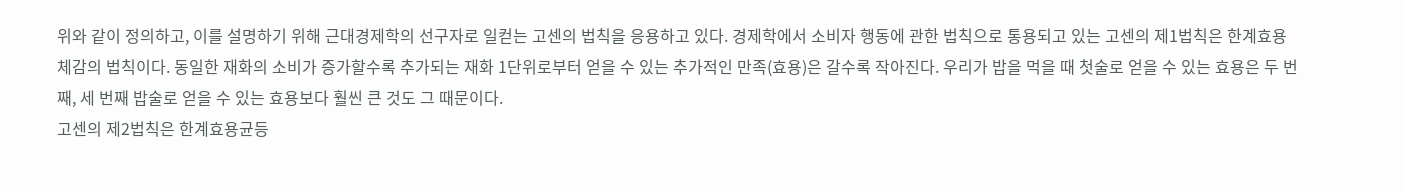위와 같이 정의하고, 이를 설명하기 위해 근대경제학의 선구자로 일컫는 고센의 법칙을 응용하고 있다. 경제학에서 소비자 행동에 관한 법칙으로 통용되고 있는 고센의 제1법칙은 한계효용체감의 법칙이다. 동일한 재화의 소비가 증가할수록 추가되는 재화 1단위로부터 얻을 수 있는 추가적인 만족(효용)은 갈수록 작아진다. 우리가 밥을 먹을 때 첫술로 얻을 수 있는 효용은 두 번째, 세 번째 밥술로 얻을 수 있는 효용보다 훨씬 큰 것도 그 때문이다.
고센의 제2법칙은 한계효용균등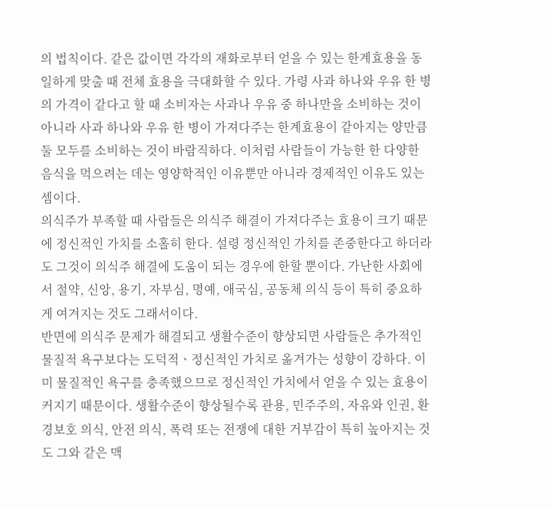의 법칙이다. 같은 값이면 각각의 재화로부터 얻을 수 있는 한계효용을 동일하게 맞출 때 전체 효용을 극대화할 수 있다. 가령 사과 하나와 우유 한 병의 가격이 같다고 할 때 소비자는 사과나 우유 중 하나만을 소비하는 것이 아니라 사과 하나와 우유 한 병이 가져다주는 한계효용이 같아지는 양만큼 둘 모두를 소비하는 것이 바람직하다. 이처럼 사람들이 가능한 한 다양한 음식을 먹으려는 데는 영양학적인 이유뿐만 아니라 경제적인 이유도 있는 셈이다.
의식주가 부족할 때 사람들은 의식주 해결이 가져다주는 효용이 크기 때문에 정신적인 가치를 소홀히 한다. 설령 정신적인 가치를 존중한다고 하더라도 그것이 의식주 해결에 도움이 되는 경우에 한할 뿐이다. 가난한 사회에서 절약, 신앙, 용기, 자부심, 명예, 애국심, 공동체 의식 등이 특히 중요하게 여겨지는 것도 그래서이다.
반면에 의식주 문제가 해결되고 생활수준이 향상되면 사람들은 추가적인 물질적 욕구보다는 도덕적ㆍ정신적인 가치로 옮겨가는 성향이 강하다. 이미 물질적인 욕구를 충족했으므로 정신적인 가치에서 얻을 수 있는 효용이 커지기 때문이다. 생활수준이 향상될수록 관용, 민주주의, 자유와 인권, 환경보호 의식, 안전 의식, 폭력 또는 전쟁에 대한 거부감이 특히 높아지는 것도 그와 같은 맥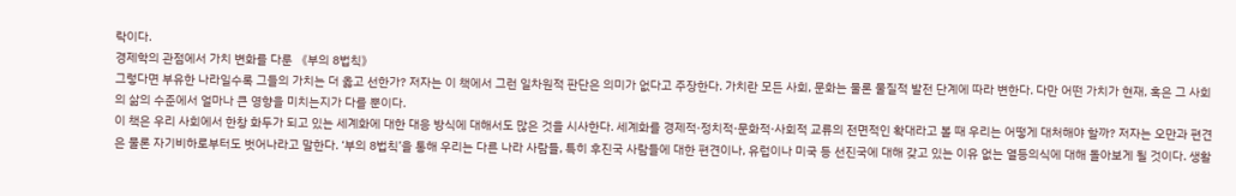락이다.
경제학의 관점에서 가치 변화를 다룬 《부의 8법칙》
그렇다면 부유한 나라일수록 그들의 가치는 더 옳고 선한가? 저자는 이 책에서 그런 일차원적 판단은 의미가 없다고 주장한다. 가치란 모든 사회, 문화는 물론 물질적 발전 단계에 따라 변한다. 다만 어떤 가치가 현재, 혹은 그 사회의 삶의 수준에서 얼마나 큰 영향을 미치는지가 다를 뿐이다.
이 책은 우리 사회에서 한창 화두가 되고 있는 세계화에 대한 대응 방식에 대해서도 많은 것을 시사한다. 세계화를 경제적·정치적·문화적·사회적 교류의 전면적인 확대라고 볼 때 우리는 어떻게 대처해야 할까? 저자는 오만과 편견은 물론 자기비하로부터도 벗어나라고 말한다. ‘부의 8법칙’을 통해 우리는 다른 나라 사람들, 특히 후진국 사람들에 대한 편견이나, 유럽이나 미국 등 선진국에 대해 갖고 있는 이유 없는 열등의식에 대해 돌아보게 될 것이다. 생활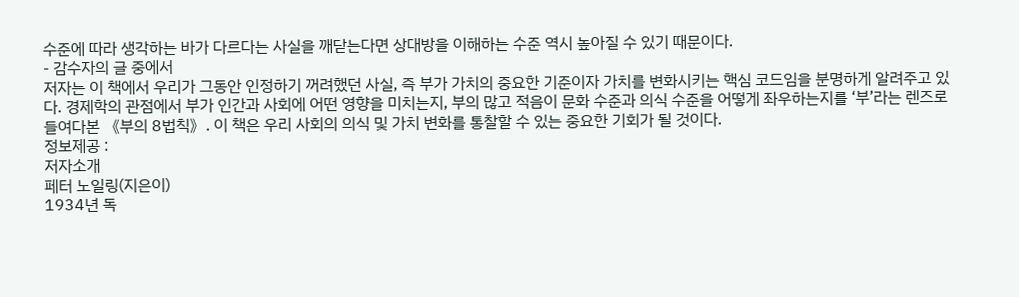수준에 따라 생각하는 바가 다르다는 사실을 깨닫는다면 상대방을 이해하는 수준 역시 높아질 수 있기 때문이다.
- 감수자의 글 중에서
저자는 이 책에서 우리가 그동안 인정하기 꺼려했던 사실, 즉 부가 가치의 중요한 기준이자 가치를 변화시키는 핵심 코드임을 분명하게 알려주고 있다. 경제학의 관점에서 부가 인간과 사회에 어떤 영향을 미치는지, 부의 많고 적음이 문화 수준과 의식 수준을 어떻게 좌우하는지를 ‘부’라는 렌즈로 들여다본 《부의 8법칙》. 이 책은 우리 사회의 의식 및 가치 변화를 통찰할 수 있는 중요한 기회가 될 것이다.
정보제공 :
저자소개
페터 노일링(지은이)
1934년 독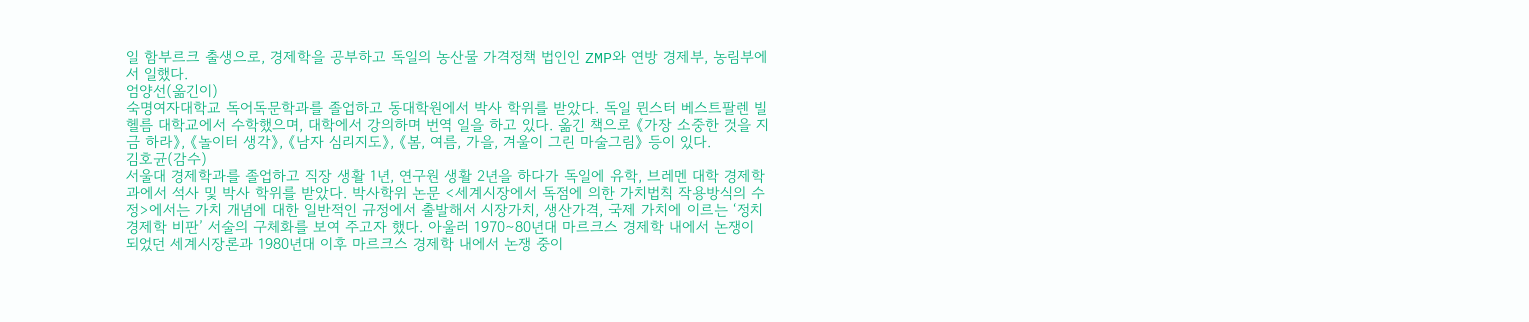일 함부르크 출생으로, 경제학을 공부하고 독일의 농산물 가격정책 법인인 ZMP와 연방 경제부, 농림부에서 일했다.
엄양선(옮긴이)
숙명여자대학교 독어독문학과를 졸업하고 동대학원에서 박사 학위를 받았다. 독일 뮌스터 베스트팔렌 빌헬름 대학교에서 수학했으며, 대학에서 강의하며 번역 일을 하고 있다. 옮긴 책으로 《가장 소중한 것을 지금 하라》, 《놀이터 생각》, 《남자 심리지도》, 《봄, 여름, 가을, 겨울이 그린 마술그림》 등이 있다.
김호균(감수)
서울대 경제학과를 졸업하고 직장 생활 1년, 연구원 생활 2년을 하다가 독일에 유학, 브레멘 대학 경제학과에서 석사 및 박사 학위를 받았다. 박사학위 논문 <세계시장에서 독점에 의한 가치법칙 작용방식의 수정>에서는 가치 개념에 대한 일반적인 규정에서 출발해서 시장가치, 생산가격, 국제 가치에 이르는 ‘정치경제학 비판’ 서술의 구체화를 보여 주고자 했다. 아울러 1970∼80년대 마르크스 경제학 내에서 논쟁이 되었던 세계시장론과 1980년대 이후 마르크스 경제학 내에서 논쟁 중이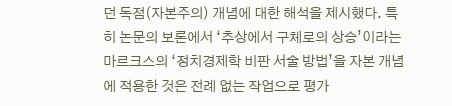던 독점(자본주의) 개념에 대한 해석을 제시했다. 특히 논문의 보론에서 ‘추상에서 구체로의 상승’이라는 마르크스의 ‘정치경제학 비판 서술 방법’을 자본 개념에 적용한 것은 전례 없는 작업으로 평가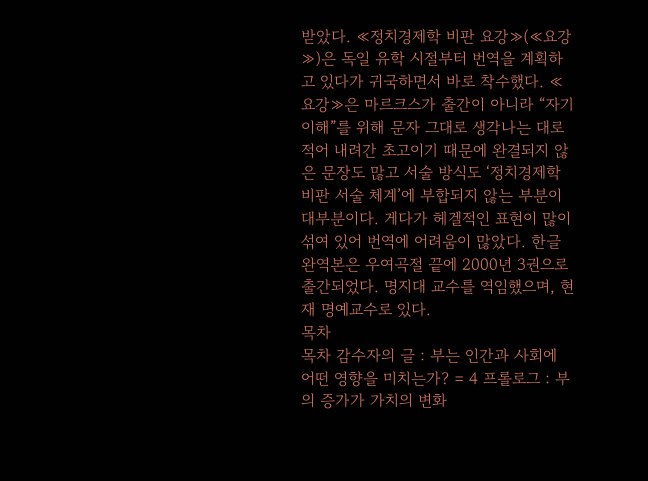받았다. ≪정치경제학 비판 요강≫(≪요강≫)은 독일 유학 시절부터 번역을 계획하고 있다가 귀국하면서 바로 착수했다. ≪요강≫은 마르크스가 출간이 아니라 “자기 이해”를 위해 문자 그대로 생각나는 대로 적어 내려간 초고이기 때문에 완결되지 않은 문장도 많고 서술 방식도 ‘정치경제학 비판 서술 체계’에 부합되지 않는 부분이 대부분이다. 게다가 헤겔적인 표현이 많이 섞여 있어 번역에 어려움이 많았다. 한글 완역본은 우여곡절 끝에 2000년 3권으로 출간되었다. 명지대 교수를 역임했으며, 현재 명예교수로 있다.
목차
목차 감수자의 글 : 부는 인간과 사회에 어떤 영향을 미치는가? = 4 프롤로그 : 부의 증가가 가치의 변화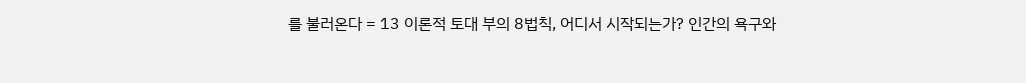를 불러온다 = 13 이론적 토대 부의 8법칙, 어디서 시작되는가? 인간의 욕구와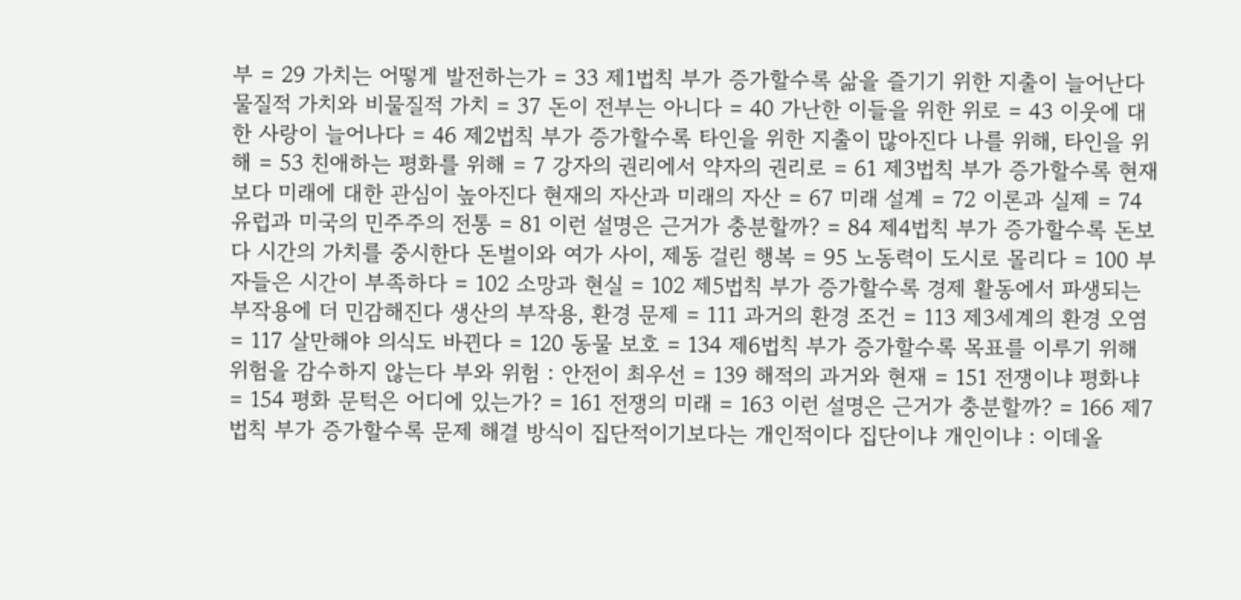부 = 29 가치는 어떻게 발전하는가 = 33 제1법칙 부가 증가할수록 삶을 즐기기 위한 지출이 늘어난다 물질적 가치와 비물질적 가치 = 37 돈이 전부는 아니다 = 40 가난한 이들을 위한 위로 = 43 이웃에 대한 사랑이 늘어나다 = 46 제2법칙 부가 증가할수록 타인을 위한 지출이 많아진다 나를 위해, 타인을 위해 = 53 친애하는 평화를 위해 = 7 강자의 권리에서 약자의 권리로 = 61 제3법칙 부가 증가할수록 현재보다 미래에 대한 관심이 높아진다 현재의 자산과 미래의 자산 = 67 미래 설계 = 72 이론과 실제 = 74 유럽과 미국의 민주주의 전통 = 81 이런 설명은 근거가 충분할까? = 84 제4법칙 부가 증가할수록 돈보다 시간의 가치를 중시한다 돈벌이와 여가 사이, 제동 걸린 행복 = 95 노동력이 도시로 몰리다 = 100 부자들은 시간이 부족하다 = 102 소망과 현실 = 102 제5법칙 부가 증가할수록 경제 활동에서 파생되는 부작용에 더 민감해진다 생산의 부작용, 환경 문제 = 111 과거의 환경 조건 = 113 제3세계의 환경 오염 = 117 살만해야 의식도 바뀐다 = 120 동물 보호 = 134 제6법칙 부가 증가할수록 목표를 이루기 위해 위험을 감수하지 않는다 부와 위험 : 안전이 최우선 = 139 해적의 과거와 현재 = 151 전쟁이냐 평화냐 = 154 평화 문턱은 어디에 있는가? = 161 전쟁의 미래 = 163 이런 설명은 근거가 충분할까? = 166 제7법칙 부가 증가할수록 문제 해결 방식이 집단적이기보다는 개인적이다 집단이냐 개인이냐 : 이데올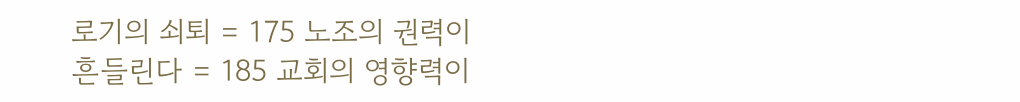로기의 쇠퇴 = 175 노조의 권력이 흔들린다 = 185 교회의 영향력이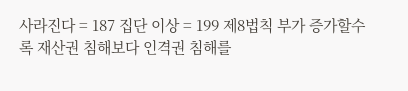사라진다 = 187 집단 이상 = 199 제8법칙 부가 증가할수록 재산권 침해보다 인격권 침해를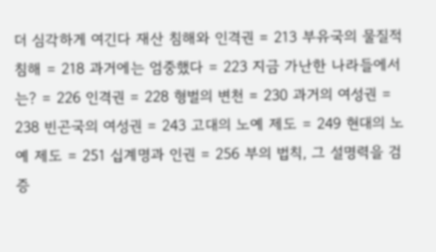더 심각하게 여긴다 재산 침해와 인격권 = 213 부유국의 물질적 침해 = 218 과거에는 엄중했다 = 223 지금 가난한 나라들에서는? = 226 인격권 = 228 형벌의 변천 = 230 과거의 여성권 = 238 빈곤국의 여성권 = 243 고대의 노예 제도 = 249 현대의 노예 제도 = 251 십계명과 인권 = 256 부의 법칙, 그 설명력을 검증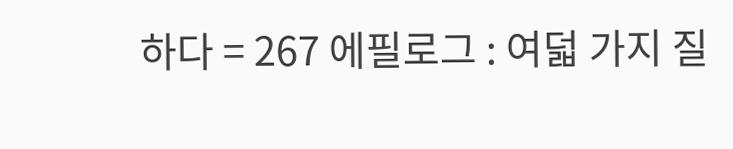하다 = 267 에필로그 : 여덟 가지 질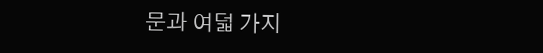문과 여덟 가지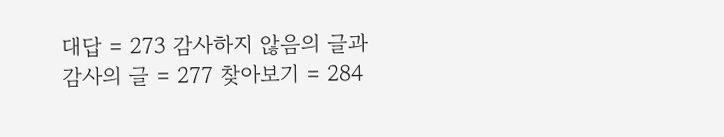대답 = 273 감사하지 않음의 글과 감사의 글 = 277 찾아보기 = 284